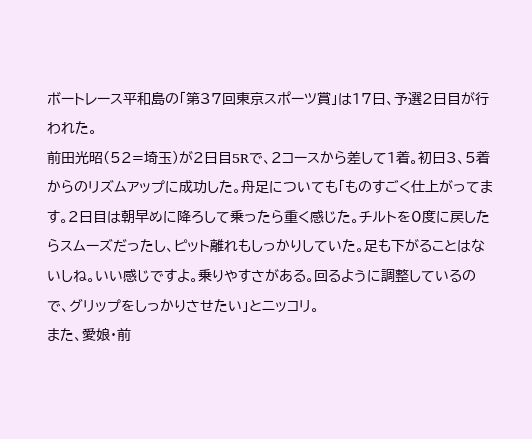ボートレース平和島の「第37回東京スポーツ賞」は17日、予選2日目が行われた。
前田光昭(52=埼玉)が2日目5Rで、2コースから差して1着。初日3、5着からのリズムアップに成功した。舟足についても「ものすごく仕上がってます。2日目は朝早めに降ろして乗ったら重く感じた。チルトを0度に戻したらスムーズだったし、ピット離れもしっかりしていた。足も下がることはないしね。いい感じですよ。乗りやすさがある。回るように調整しているので、グリップをしっかりさせたい」とニッコリ。
また、愛娘・前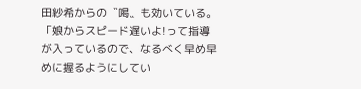田紗希からの〝喝〟も効いている。「娘からスピード遅いよ!って指導が入っているので、なるべく早め早めに握るようにしてい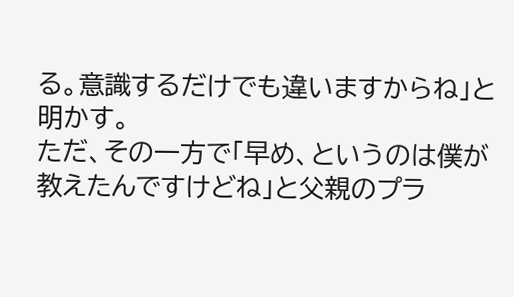る。意識するだけでも違いますからね」と明かす。
ただ、その一方で「早め、というのは僕が教えたんですけどね」と父親のプラ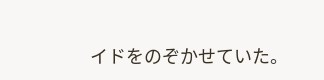イドをのぞかせていた。